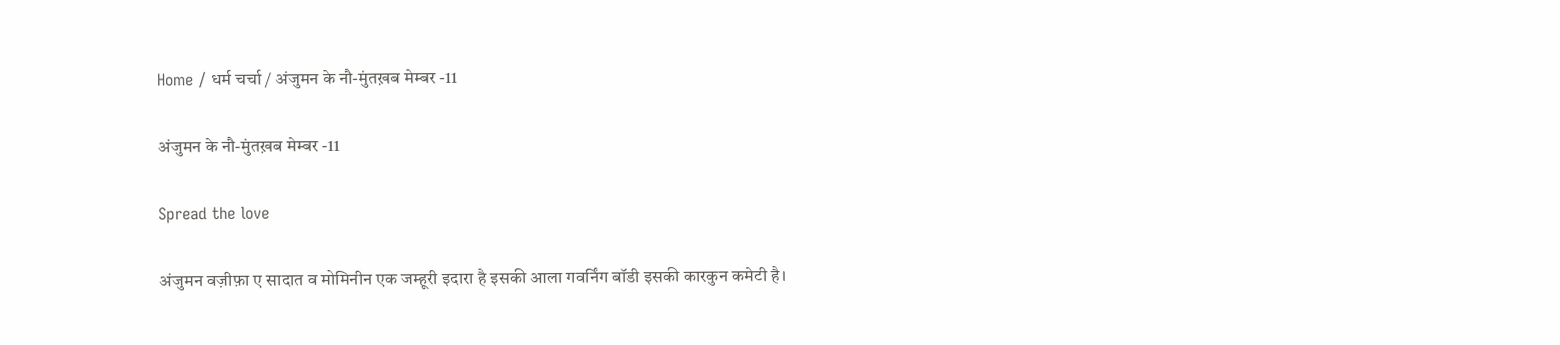Home / धर्म चर्चा / अंजुमन के नौ-मुंतख़ब मेम्बर -11

अंजुमन के नौ-मुंतख़ब मेम्बर -11

Spread the love

अंजुमन वज़ीफ़ा ए सादात व मोमिनीन एक जम्हूरी इदारा है इसकी आला गवर्निंग बॉडी इसकी कारकुन कमेटी है।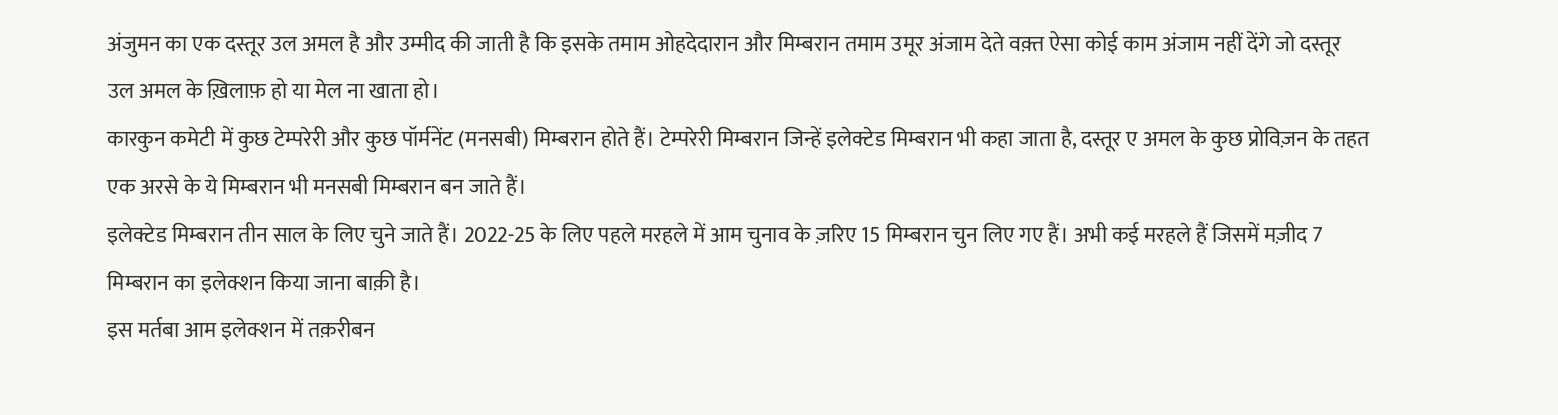अंजुमन का एक दस्तूर उल अमल है और उम्मीद की जाती है कि इसके तमाम ओहदेदारान और मिम्बरान तमाम उमूर अंजाम देते वक़्त ऐसा कोई काम अंजाम नहीं देंगे जो दस्तूर उल अमल के ख़िलाफ़ हो या मेल ना खाता हो।
कारकुन कमेटी में कुछ टेम्परेरी और कुछ पॉर्मनेंट (मनसबी) मिम्बरान होते हैं। टेम्परेरी मिम्बरान जिन्हें इलेक्टेड मिम्बरान भी कहा जाता है, दस्तूर ए अमल के कुछ प्रोविज़न के तहत एक अरसे के ये मिम्बरान भी मनसबी मिम्बरान बन जाते हैं।
इलेक्टेड मिम्बरान तीन साल के लिए चुने जाते हैं। 2022-25 के लिए पहले मरहले में आम चुनाव के ज़रिए 15 मिम्बरान चुन लिए गए हैं। अभी कई मरहले हैं जिसमें मज़ीद 7 मिम्बरान का इलेक्शन किया जाना बाक़ी है।
इस मर्तबा आम इलेक्शन में तक़रीबन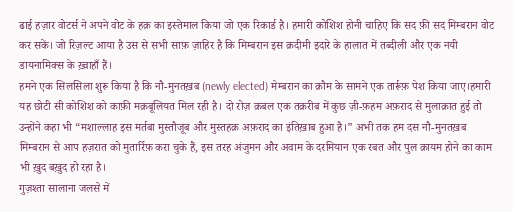ढाई हज़ार वोटर्स ने अपने वोट के हक़ का इस्तेमाल किया जो एक रिकार्ड है। हमारी कोशिश होनी चाहिए कि सद फ़ी सद मिम्बरान वोट कर सकें। जो रिज़ल्ट आया है उस से सभी साफ़ ज़ाहिर है कि मिम्बरान इस क़दीमी इदारे के हालात में तब्दीली और एक नयी डायनामिक्स के ख़्वाहाँ हैं।
हमने एक सिलसिला शुरू किया है कि नौ-मुनतख़ब (newly elected) मेम्बरान का क़ौम के सामने एक तार्रूफ़ पेश किया जाए।हमारी यह छोटी सी कोशिश को काफ़ी मक़बूलियत मिल रही है। दो रोज़ क़बल एक तक़रीब में कुछ ज़ी-फ़हम अफ़राद से मुलाक़ात हुई तो उन्होंने कहा भी “मशाल्लाह इस मर्तबा मुस्तौजूब और मुस्तहक़ अफ़राद का इंतिख़ाब हुआ है।” अभी तक हम दस नौ-मुनतख़ब मिम्बरान से आप हज़रात को मुतार्रिफ़ करा चुके हैं, इस तरह अंजुमन और अवाम के दरमियान एक रबत और पुल क़ायम होने का काम भी ख़ुद बख़ुद हो रहा है।
गुज़श्ता सालाना जलसे में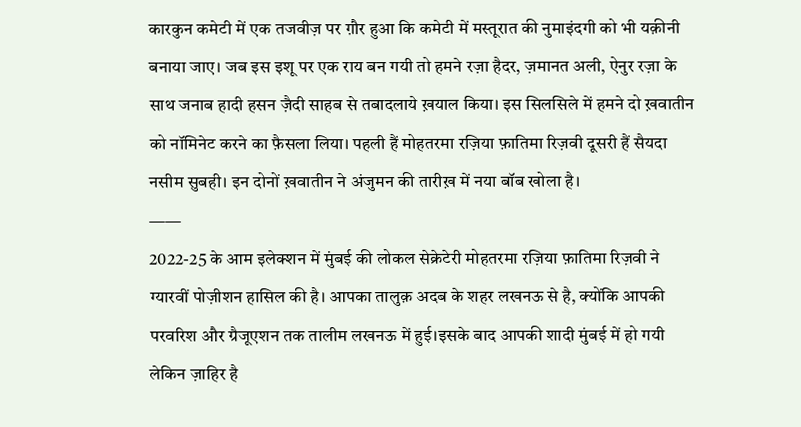कारकुन कमेटी में एक तजवीज़ पर ग़ौर हुआ कि कमेटी में मस्तूरात की नुमाइंदगी को भी यक़ीनी बनाया जाए। जब इस इशू पर एक राय बन गयी तो हमने रज़ा हैदर, ज़मानत अली, ऐनुर रज़ा के साथ जनाब हादी हसन ज़ैदी साहब से तबादलाये ख़याल किया। इस सिलसिले में हमने दो ख़वातीन को नॉमिनेट करने का फ़ैसला लिया। पहली हैं मोहतरमा रज़िया फ़ातिमा रिज़वी दूसरी हैं सैयदा नसीम सुबही। इन दोनों ख़वातीन ने अंजुमन की तारीख़ में नया बॉब खोला है।
——
2022-25 के आम इलेक्शन में मुंबई की लोकल सेक्रेटेरी मोहतरमा रज़िया फ़ातिमा रिज़वी ने ग्यारवीं पोज़ीशन हासिल की है। आपका तालुक़ अदब के शहर लखनऊ से है, क्योंकि आपकी परवरिश और ग्रैजूएशन तक तालीम लखनऊ में हुई।इसके बाद आपकी शादी मुंबई में हो गयी लेकिन ज़ाहिर है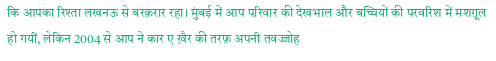कि आपका रिश्ता लखनऊ से बरक़रार रहा। मुंबई में आप परिवार की देखभाल और बच्चियों की परवरिश में मशग़ूल हो गयीं, लेकिन 2004 से आप ने कार ए ख़ैर की तरफ़ अपनी तवज्जोह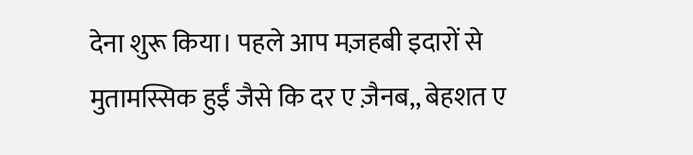देना शुरू किया। पहले आप मज़हबी इदारों से मुतामस्सिक हुईं जैसे कि दर ए ज़ैनब,, बेहशत ए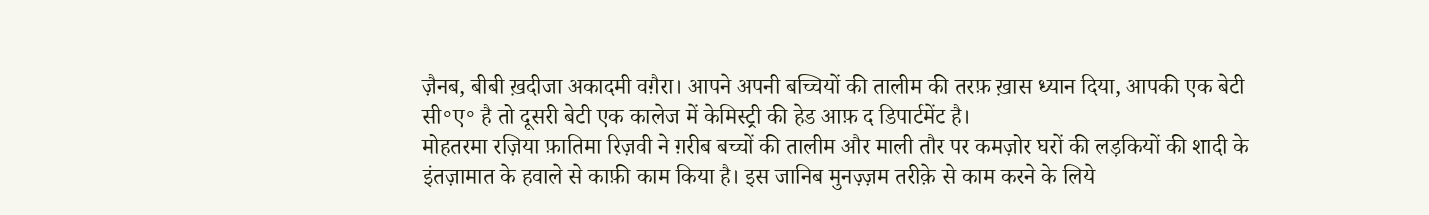ज़ैनब, बीबी ख़दीजा अकादमी वग़ैरा। आपने अपनी बच्चियों की तालीम की तरफ़ ख़ास ध्यान दिया, आपकी एक बेटी सी॰ए॰ है तो दूसरी बेटी एक कालेज में केमिस्ट्री की हेड आफ़ द डिपार्टमेंट है।
मोहतरमा रज़िया फ़ातिमा रिज़वी ने ग़रीब बच्चों की तालीम और माली तौर पर कमज़ोर घरों की लड़कियों की शादी के इंतज़ामात के हवाले से काफ़ी काम किया है। इस जानिब मुनज़्ज़म तरीक़े से काम करने के लिये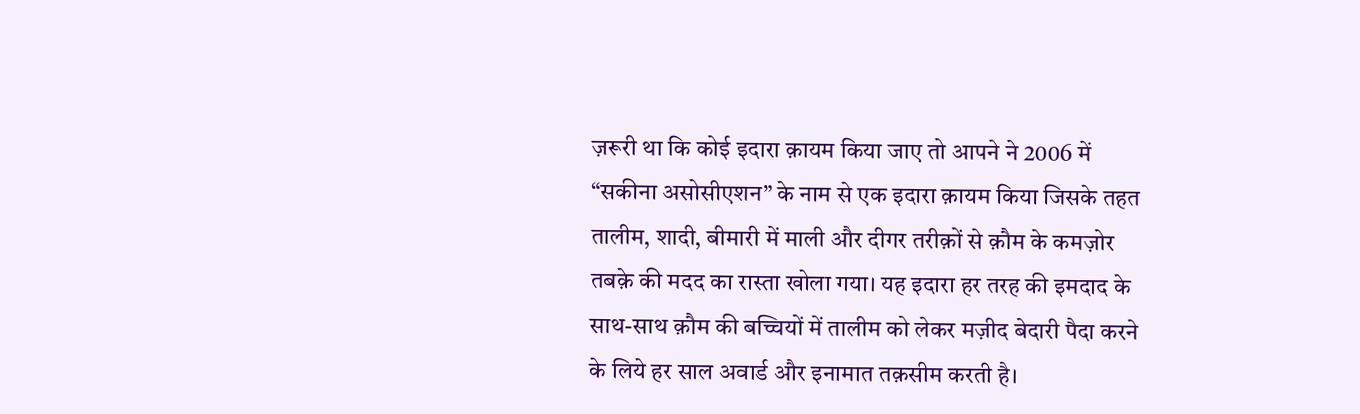ज़रूरी था कि कोई इदारा क़ायम किया जाए तो आपने ने 2006 में “सकीना असोसीएशन” के नाम से एक इदारा क़ायम किया जिसके तहत तालीम, शादी, बीमारी में माली और दीगर तरीक़ों से क़ौम के कमज़ोर तबक़े की मदद का रास्ता खोला गया। यह इदारा हर तरह की इमदाद के साथ-साथ क़ौम की बच्चियों में तालीम को लेकर मज़ीद बेदारी पैदा करने के लिये हर साल अवार्ड और इनामात तक़सीम करती है।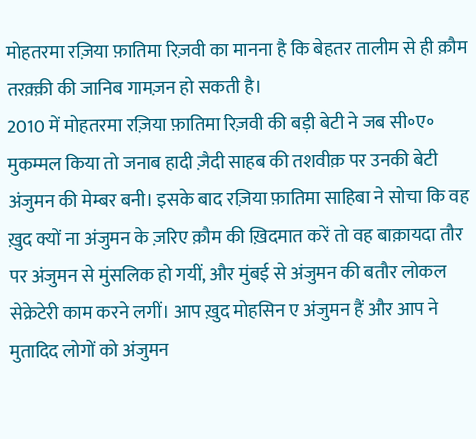मोहतरमा रज़िया फ़ातिमा रिज़वी का मानना है कि बेहतर तालीम से ही क़ौम तरक़्क़ी की जानिब गामज़न हो सकती है।
2010 में मोहतरमा रज़िया फ़ातिमा रिज़वी की बड़ी बेटी ने जब सी॰ए॰ मुकम्मल किया तो जनाब हादी ज़ैदी साहब की तशवीक़ पर उनकी बेटी अंजुमन की मेम्बर बनी। इसके बाद रज़िया फ़ातिमा साहिबा ने सोचा कि वह ख़ुद क्यों ना अंजुमन के ज़रिए क़ौम की ख़िदमात करें तो वह बाक़ायदा तौर पर अंजुमन से मुंसलिक हो गयीं, और मुंबई से अंजुमन की बतौर लोकल सेक्रेटेरी काम करने लगीं। आप ख़ुद मोहसिन ए अंजुमन हैं और आप ने मुतादिद लोगों को अंजुमन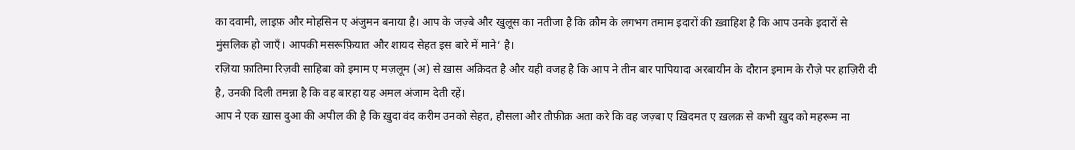का दवामी, लाइफ़ और मोहसिन ए अंजुमन बनाया है। आप के जज़्बे और खुलूस का नतीजा है कि क़ौम के लगभग तमाम इदारों की ख़्वाहिश है कि आप उनके इदारों से मुंसलिक हो जाएँ। आपकी मसरूफ़ियात और शायद सेहत इस बारे में माने’ है।
रज़िया फ़ातिमा रिज़वी साहिबा को इमाम ए मज़लूम (अ) से ख़ास अक़िदत है और यही वजह है कि आप ने तीन बार पापियादा अरबायीन के दौरान इमाम के रौज़े पर हाज़िरी दी है, उनकी दिली तमन्ना है कि वह बारहा यह अमल अंजाम देती रहें।
आप ने एक ख़ास दुआ की अपील की है कि ख़ुदा वंद करीम उनको सेहत, हौसला और तौफ़ीक़ अता करे कि वह जज़्बा ए ख़िदमत ए ख़लक़ से कभी ख़ुद को महरूम ना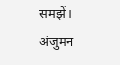समझें।
अंजुमन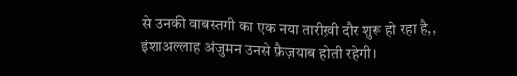से उनकी वाबस्तगी का एक नया तारीख़ी दौर शुरू हो रहा है,, इंशाअल्लाह अंजुमन उनसे फ़ैज़याब होती रहेगी।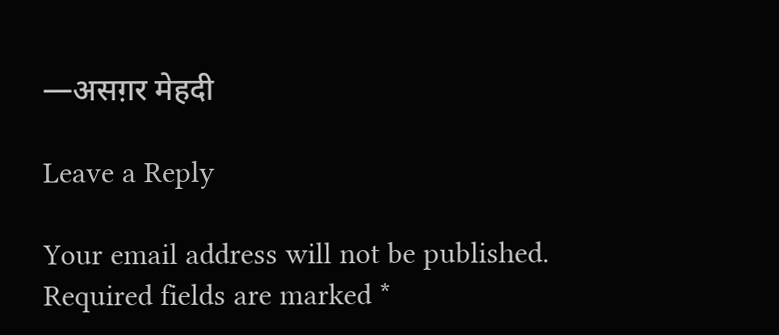—असग़र मेहदी

Leave a Reply

Your email address will not be published. Required fields are marked *